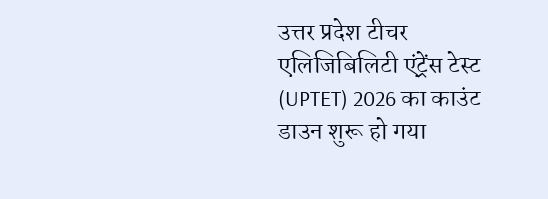उत्तर प्रदेश टीचर एलिजिबिलिटी एंट्रेंस टेस्ट (UPTET) 2026 का काउंट डाउन शुरू हो गया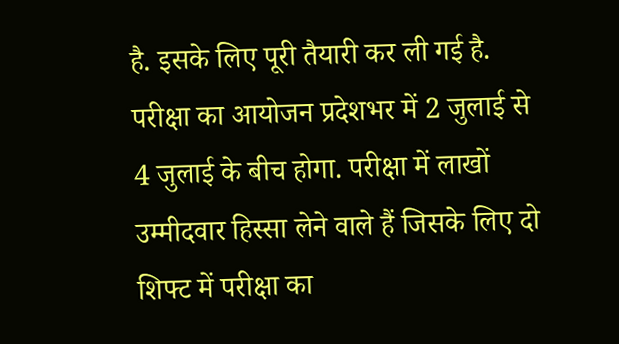है. इसके लिए पूरी तैयारी कर ली गई है. परीक्षा का आयोजन प्रदेशभर में 2 जुलाई से 4 जुलाई के बीच होगा. परीक्षा में लाखों उम्मीदवार हिस्सा लेने वाले हैं जिसके लिए दो शिफ्ट में परीक्षा का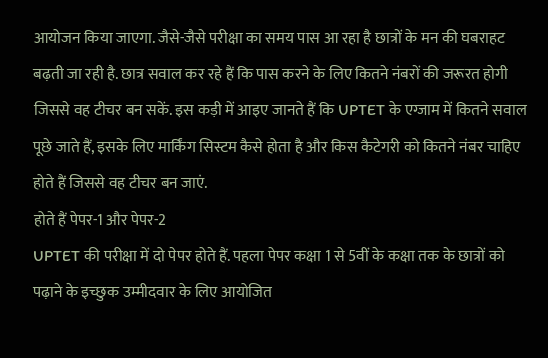आयोजन किया जाएगा. जैसे-जैसे परीक्षा का समय पास आ रहा है छात्रों के मन की घबराहट बढ़ती जा रही है. छात्र सवाल कर रहे हैं कि पास करने के लिए कितने नंबरों की जरूरत होगी जिससे वह टीचर बन सकें. इस कड़ी में आइए जानते हैं कि UPTET के एग्जाम में कितने सवाल पूछे जाते हैं, इसके लिए मार्किंग सिस्टम कैसे होता है और किस कैटेगरी को कितने नंबर चाहिए होते हैं जिससे वह टीचर बन जाएं.
होते हैं पेपर-1 और पेपर-2
UPTET की परीक्षा में दो पेपर होते हैं. पहला पेपर कक्षा 1 से 5वीं के कक्षा तक के छात्रों को पढ़ाने के इच्छुक उम्मीदवार के लिए आयोजित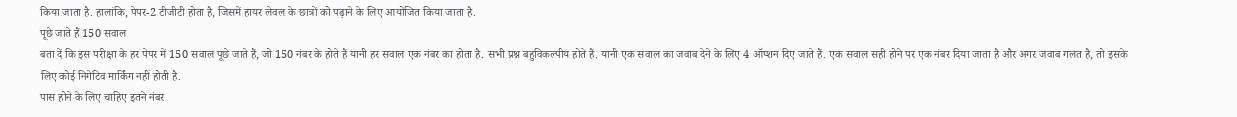किया जाता है. हालांकि, पेपर-2 टीजीटी होता है, जिसमें हायर लेवल के छात्रों को पढ़ाने के लिए आयोजित किया जाता है.
पूछे जाते हैं 150 सवाल
बता दें कि इस परीक्षा के हर पेपर में 150 सवाल पूछे जाते हैं, जो 150 नंबर के होते हैं यानी हर सवाल एक नंबर का होता है. सभी प्रश्न बहुविकल्पीय होते हैं. यानी एक सवाल का जवाब देने के लिए 4 ऑप्शन दिए जाते हैं. एक सवाल सही होने पर एक नंबर दिया जाता है और अगर जवाब गलत है, तो इसके लिए कोई निगेटिव मार्किंग नहीं होती है.
पास होने के लिए चाहिए इतने नंबर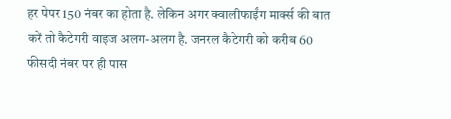हर पेपर 150 नंबर का होता है. लेकिन अगर क्वालीफाईंग मार्क्स की बात करें तो कैटेगरी वाइज अलग-अलग है. जनरल कैटेगरी को करीब 60 फीसदी नंबर पर ही पास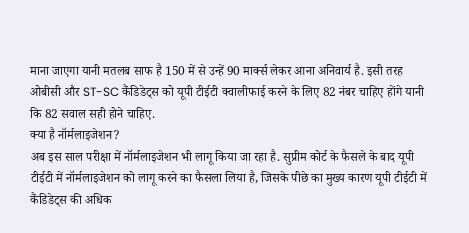माना जाएगा यानी मतलब साफ है 150 में से उन्हें 90 मार्क्स लेकर आना अनिवार्य है. इसी तरह ओबीसी और ST-SC कैंडिडेट्स को यूपी टीईटी क्वालीफाई करने के लिए 82 नंबर चाहिए होंगे यानी कि 82 सवाल सही होने चाहिए.
क्या है नॉर्मलाइजेशन?
अब इस साल परीक्षा में नॉर्मलाइजेशन भी लागू किया जा रहा है. सुप्रीम कोर्ट के फैसले के बाद यूपी टीईटी में नॉर्मलाइजेशन को लागू करने का फैसला लिया है, जिसके पीछे का मुख्य कारण यूपी टीईटी में कैंडिडेट्स की अधिक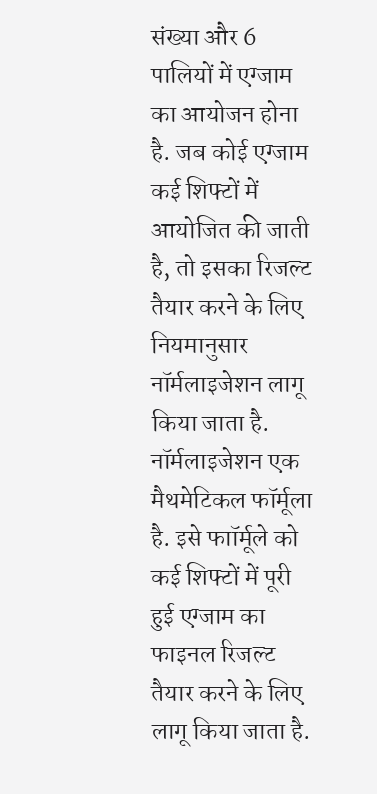संख्या और 6 पालियों में एग्जाम का आयोजन होना है. जब कोई एग्जाम कई शिफ्टों में आयोजित की जाती है, तो इसका रिजल्ट तैयार करने के लिए नियमानुसार नॉर्मलाइजेशन लागू किया जाता है. नॉर्मलाइजेशन एक मैथमेटिकल फॉर्मूला है. इसे फाॉर्मूले को कई शिफ्टों में पूरी हुई एग्जाम का फाइनल रिजल्ट तैयार करने के लिए लागू किया जाता है.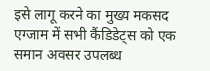इसे लागू करने का मुख्य मकसद एग्जाम में सभी कैंडिडेट्स को एक समान अवसर उपलब्ध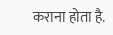कराना होता है.